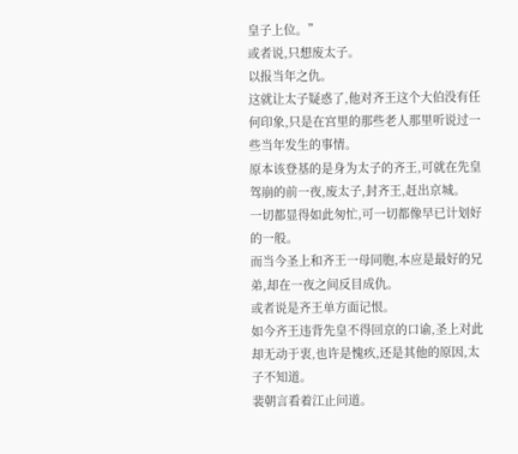皇子上位。”
或者说,只想废太子。
以报当年之仇。
这就让太子疑惑了,他对齐王这个大伯没有任何印象,只是在宫里的那些老人那里听说过一些当年发生的事情。
原本该登基的是身为太子的齐王,可就在先皇驾崩的前一夜,废太子,封齐王,赶出京城。
一切都显得如此匆忙,可一切都像早已计划好的一般。
而当今圣上和齐王一母同胞,本应是最好的兄弟,却在一夜之间反目成仇。
或者说是齐王单方面记恨。
如今齐王违背先皇不得回京的口谕,圣上对此却无动于衷,也许是愧疚,还是其他的原因,太子不知道。
裴朝言看着江止问道。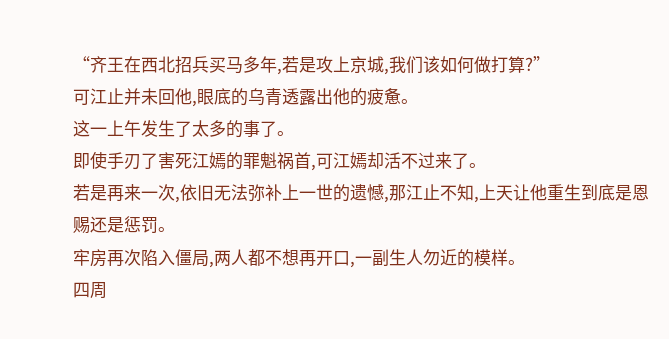“齐王在西北招兵买马多年,若是攻上京城,我们该如何做打算?”
可江止并未回他,眼底的乌青透露出他的疲惫。
这一上午发生了太多的事了。
即使手刃了害死江嫣的罪魁祸首,可江嫣却活不过来了。
若是再来一次,依旧无法弥补上一世的遗憾,那江止不知,上天让他重生到底是恩赐还是惩罚。
牢房再次陷入僵局,两人都不想再开口,一副生人勿近的模样。
四周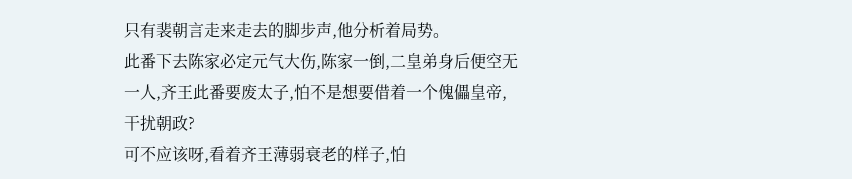只有裴朝言走来走去的脚步声,他分析着局势。
此番下去陈家必定元气大伤,陈家一倒,二皇弟身后便空无一人,齐王此番要废太子,怕不是想要借着一个傀儡皇帝,干扰朝政?
可不应该呀,看着齐王薄弱衰老的样子,怕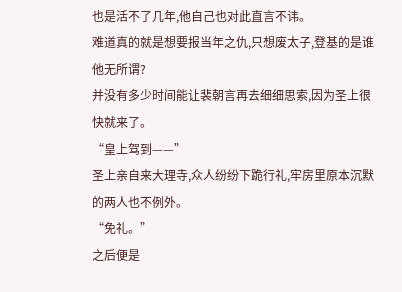也是活不了几年,他自己也对此直言不讳。
难道真的就是想要报当年之仇,只想废太子,登基的是谁他无所谓?
并没有多少时间能让裴朝言再去细细思索,因为圣上很快就来了。
“皇上驾到——”
圣上亲自来大理寺,众人纷纷下跪行礼,牢房里原本沉默的两人也不例外。
“免礼。”
之后便是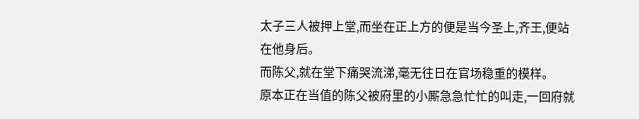太子三人被押上堂,而坐在正上方的便是当今圣上,齐王,便站在他身后。
而陈父,就在堂下痛哭流涕,毫无往日在官场稳重的模样。
原本正在当值的陈父被府里的小厮急急忙忙的叫走,一回府就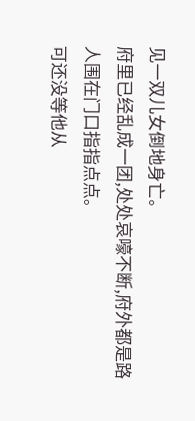见一双儿女倒地身亡。
府里已经乱成一团,处处哀嚎不断,府外都是路人围在门口指指点点。
可还没等他从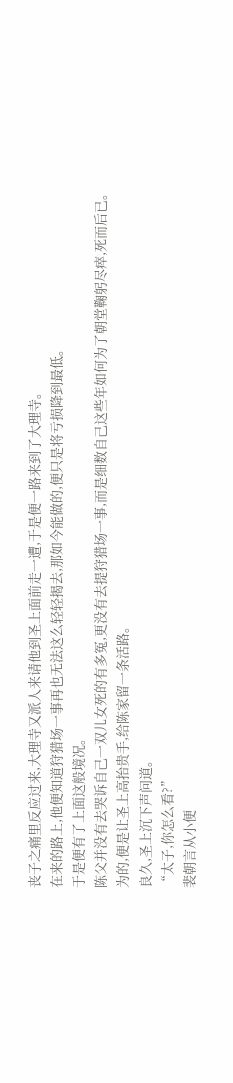丧子之痛里反应过来,大理寺又派人来请他到圣上面前走一遭,于是便一路来到了大理寺。
在来的路上,他便知道狩猎场一事再也无法这么轻轻揭去,那如今能做的,便只是将亏损降到最低。
于是便有了上面这般境况。
陈父并没有去哭诉自己一双儿女死的有多冤,更没有去提狩猎场一事,而是细数自己这些年如何为了朝堂鞠躬尽瘁,死而后已。
为的,便是让圣上高抬贵手,给陈家留一条活路。
良久,圣上沉下声问道。
“太子,你怎么看?”
裴朝言从小便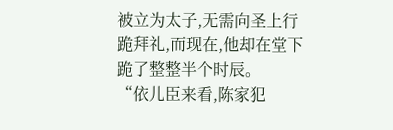被立为太子,无需向圣上行跪拜礼,而现在,他却在堂下跪了整整半个时辰。
“依儿臣来看,陈家犯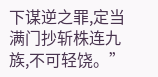下谋逆之罪,定当满门抄斩株连九族,不可轻饶。”